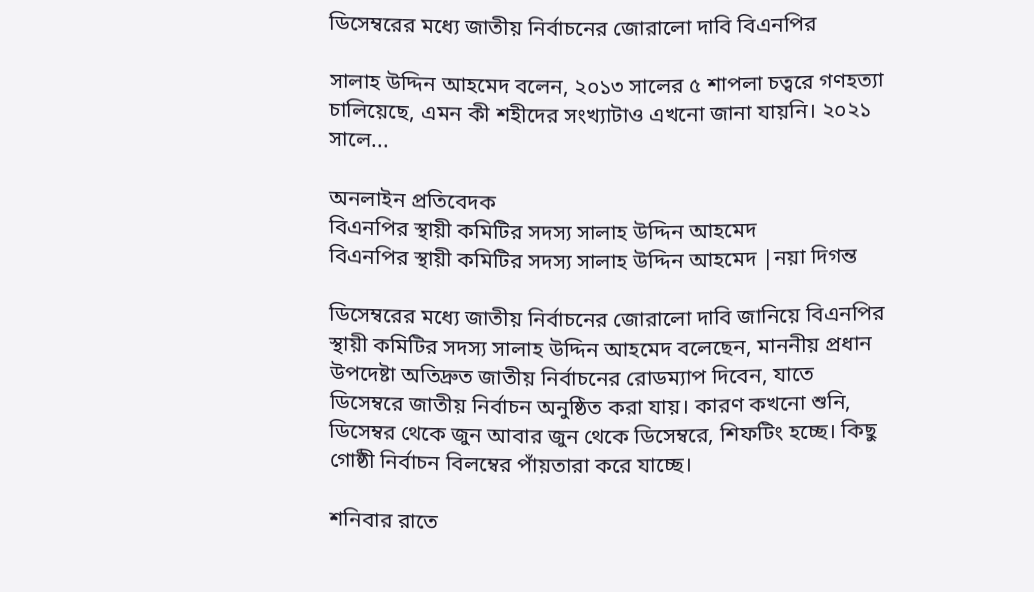ডিসেম্বরের মধ্যে জাতীয় নির্বাচনের জোরালো দাবি বিএনপির

সালাহ উদ্দিন আহমেদ বলেন, ২০১৩ সালের ৫ শাপলা চত্বরে গণহত্যা চালিয়েছে, এমন কী শহীদের সংখ্যাটাও এখনো জানা যায়নি। ২০২১ সালে...

অনলাইন প্রতিবেদক
বিএনপির স্থায়ী কমিটির সদস্য সালাহ উদ্দিন আহমেদ
বিএনপির স্থায়ী কমিটির সদস্য সালাহ উদ্দিন আহমেদ |নয়া দিগন্ত

ডিসেম্বরের মধ্যে জাতীয় নির্বাচনের জোরালো দাবি জানিয়ে বিএনপির স্থায়ী কমিটির সদস্য সালাহ উদ্দিন আহমেদ বলেছেন, মাননীয় প্রধান উপদেষ্টা অতিদ্রুত জাতীয় নির্বাচনের রোডম্যাপ দিবেন, যাতে ডিসেম্বরে জাতীয় নির্বাচন অনুষ্ঠিত করা যায়। কারণ কখনো শুনি, ডিসেম্বর থেকে জুন আবার জুন থেকে ডিসেম্বরে, শিফটিং হচ্ছে। কিছু গোষ্ঠী নির্বাচন বিলম্বের পাঁয়তারা করে যাচ্ছে।

শনিবার রাতে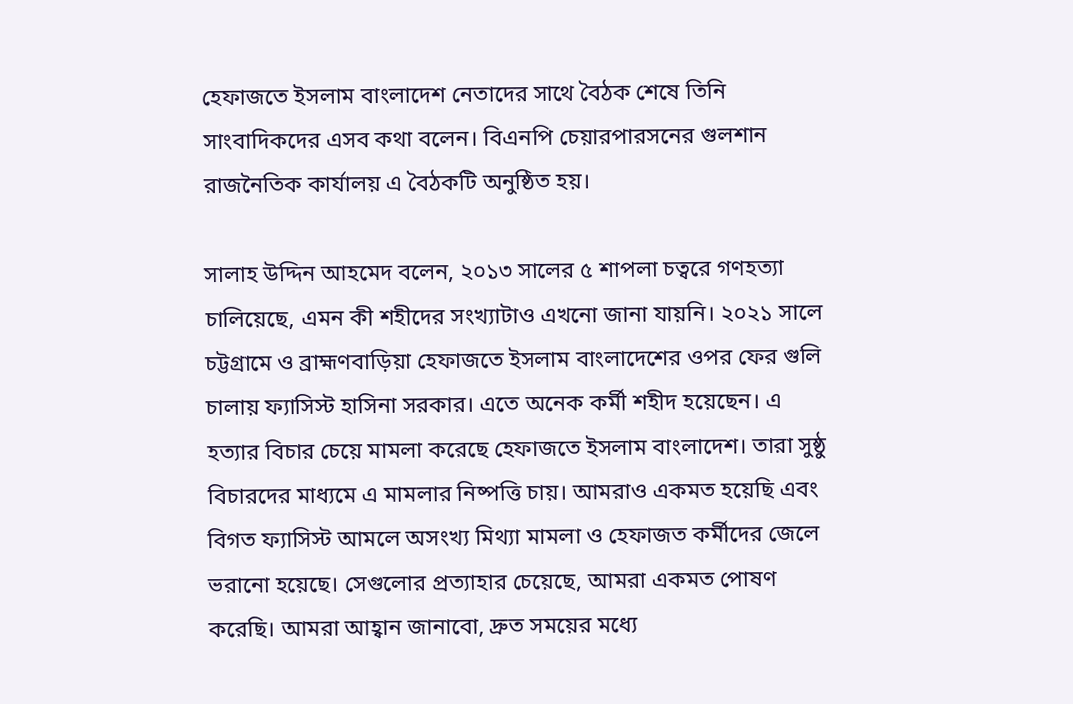হেফাজতে ইসলাম বাংলাদেশ নেতাদের সাথে বৈঠক শেষে তিনি সাংবাদিকদের এসব কথা বলেন। বিএনপি চেয়ারপারসনের গুলশান রাজনৈতিক কার্যালয় এ বৈঠকটি অনুষ্ঠিত হয়।

সালাহ উদ্দিন আহমেদ বলেন, ২০১৩ সালের ৫ শাপলা চত্বরে গণহত্যা চালিয়েছে, এমন কী শহীদের সংখ্যাটাও এখনো জানা যায়নি। ২০২১ সালে চট্টগ্রামে ও ব্রাহ্মণবাড়িয়া হেফাজতে ইসলাম বাংলাদেশের ওপর ফের গুলি চালায় ফ্যাসিস্ট হাসিনা সরকার। এতে অনেক কর্মী শহীদ হয়েছেন। এ হত্যার বিচার চেয়ে মামলা করেছে হেফাজতে ইসলাম বাংলাদেশ। তারা সুষ্ঠু বিচারদের মাধ্যমে এ মামলার নিষ্পত্তি চায়। আমরাও একমত হয়েছি এবং বিগত ফ্যাসিস্ট আমলে অসংখ্য মিথ্যা মামলা ও হেফাজত কর্মীদের জেলে ভরানো হয়েছে। সেগুলোর প্রত্যাহার চেয়েছে, আমরা একমত পোষণ করেছি। আমরা আহ্বান জানাবো, দ্রুত সময়ের মধ্যে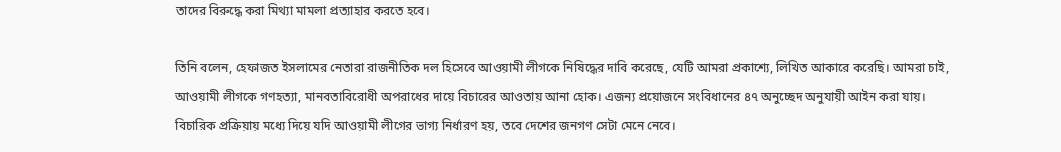তাদের বিরুদ্ধে করা মিথ্যা মামলা প্রত্যাহার করতে হবে।

তিনি বলেন, হেফাজত ইসলামের নেতারা রাজনীতিক দল হিসেবে আওয়ামী লীগকে নিষিদ্ধের দাবি করেছে, যেটি আমরা প্রকাশ্যে, লিখিত আকারে করেছি। আমরা চাই, আওয়ামী লীগকে গণহত্যা, মানবতাবিরোধী অপরাধের দায়ে বিচারের আওতায় আনা হোক। এজন্য প্রয়োজনে সংবিধানের ৪৭ অনুচ্ছেদ অনুযায়ী আইন করা যায়। বিচারিক প্রক্রিয়ায় মধ্যে দিয়ে যদি আওয়ামী লীগের ভাগ্য নির্ধারণ হয়, তবে দেশের জনগণ সেটা মেনে নেবে।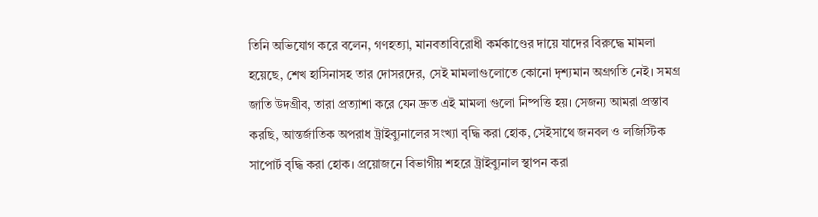তিনি অভিযোগ করে বলেন, গণহত্যা, মানবতাবিরোধী কর্মকাণ্ডের দায়ে যাদের বিরুদ্ধে মামলা হয়েছে, শেখ হাসিনাসহ তার দোসরদের, সেই মামলাগুলোতে কোনো দৃশ্যমান অগ্রগতি নেই। সমগ্র জাতি উদগ্রীব, তারা প্রত্যাশা করে যেন দ্রুত এই মামলা গুলো নিষ্পত্তি হয়। সেজন্য আমরা প্রস্তাব করছি, আন্তর্জাতিক অপরাধ ট্রাইব্যুনালের সংখ্যা বৃদ্ধি করা হোক, সেইসাথে জনবল ও লজিস্টিক সাপোর্ট বৃদ্ধি করা হোক। প্রয়োজনে বিভাগীয় শহরে ট্রাইব্যুনাল স্থাপন করা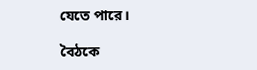যেতে পারে।

বৈঠকে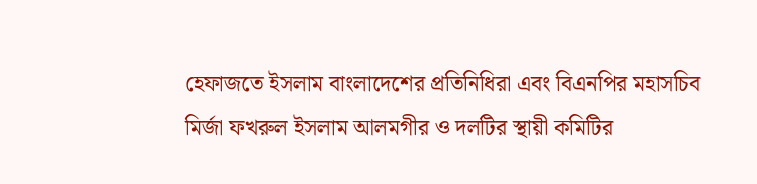হেফাজতে ইসলাম বাংলাদেশের প্রতিনিধিরা এবং বিএনপির মহাসচিব মির্জা ফখরুল ইসলাম আলমগীর ও দলটির স্থায়ী কমিটির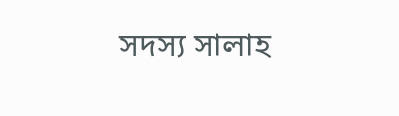সদস্য সালাহ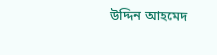উদ্দিন আহমেদ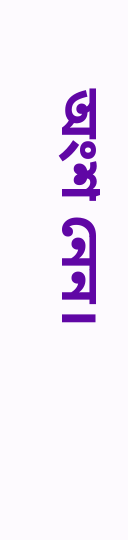অংশ নেন।